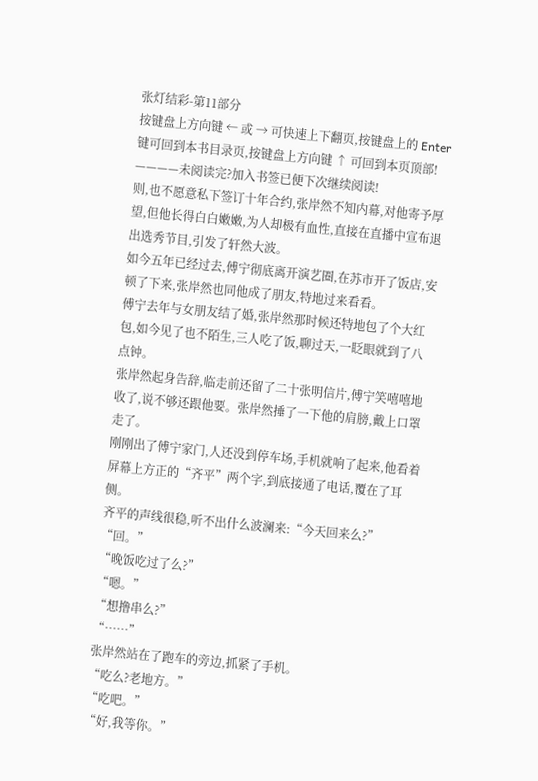张灯结彩-第11部分
按键盘上方向键 ← 或 → 可快速上下翻页,按键盘上的 Enter 键可回到本书目录页,按键盘上方向键 ↑ 可回到本页顶部!
————未阅读完?加入书签已便下次继续阅读!
则,也不愿意私下签订十年合约,张岸然不知内幕,对他寄予厚望,但他长得白白嫩嫩,为人却极有血性,直接在直播中宣布退出选秀节目,引发了轩然大波。
如今五年已经过去,傅宁彻底离开演艺圈,在苏市开了饭店,安顿了下来,张岸然也同他成了朋友,特地过来看看。
傅宁去年与女朋友结了婚,张岸然那时候还特地包了个大红包,如今见了也不陌生,三人吃了饭,聊过天,一眨眼就到了八点钟。
张岸然起身告辞,临走前还留了二十张明信片,傅宁笑嘻嘻地收了,说不够还跟他要。张岸然捶了一下他的肩膀,戴上口罩走了。
刚刚出了傅宁家门,人还没到停车场,手机就响了起来,他看着屏幕上方正的“齐平”两个字,到底接通了电话,覆在了耳侧。
齐平的声线很稳,听不出什么波澜来:“今天回来么?”
“回。”
“晚饭吃过了么?”
“嗯。”
“想撸串么?”
“……”
张岸然站在了跑车的旁边,抓紧了手机。
“吃么?老地方。”
“吃吧。”
“好,我等你。”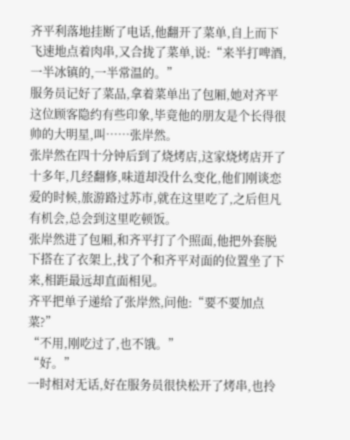齐平利落地挂断了电话,他翻开了菜单,自上而下飞速地点着肉串,又合拢了菜单,说:“来半打啤酒,一半冰镇的,一半常温的。”
服务员记好了菜品,拿着菜单出了包厢,她对齐平这位顾客隐约有些印象,毕竟他的朋友是个长得很帅的大明星,叫……张岸然。
张岸然在四十分钟后到了烧烤店,这家烧烤店开了十多年,几经翻修,味道却没什么变化,他们刚谈恋爱的时候,旅游路过苏市,就在这里吃了,之后但凡有机会,总会到这里吃顿饭。
张岸然进了包厢,和齐平打了个照面,他把外套脱下搭在了衣架上,找了个和齐平对面的位置坐了下来,相距最远却直面相见。
齐平把单子递给了张岸然,问他:“要不要加点菜?”
“不用,刚吃过了,也不饿。”
“好。”
一时相对无话,好在服务员很快松开了烤串,也拎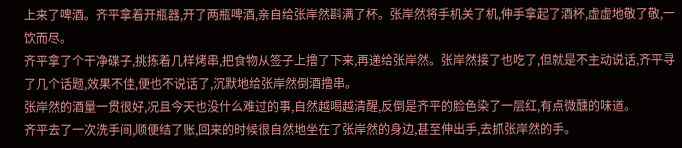上来了啤酒。齐平拿着开瓶器,开了两瓶啤酒,亲自给张岸然斟满了杯。张岸然将手机关了机,伸手拿起了酒杯,虚虚地敬了敬,一饮而尽。
齐平拿了个干净碟子,挑拣着几样烤串,把食物从签子上撸了下来,再递给张岸然。张岸然接了也吃了,但就是不主动说话,齐平寻了几个话题,效果不佳,便也不说话了,沉默地给张岸然倒酒撸串。
张岸然的酒量一贯很好,况且今天也没什么难过的事,自然越喝越清醒,反倒是齐平的脸色染了一层红,有点微醺的味道。
齐平去了一次洗手间,顺便结了账,回来的时候很自然地坐在了张岸然的身边,甚至伸出手,去抓张岸然的手。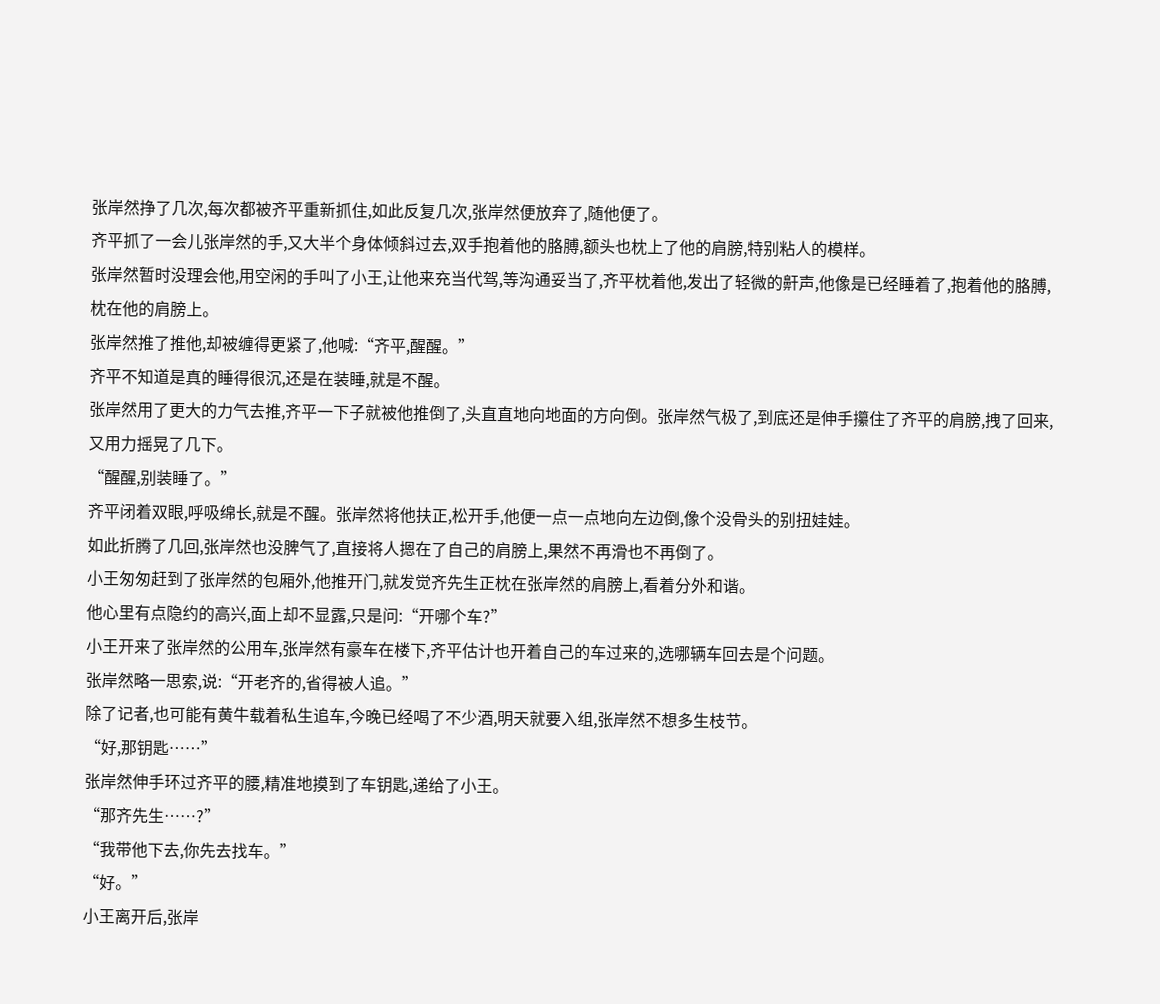张岸然挣了几次,每次都被齐平重新抓住,如此反复几次,张岸然便放弃了,随他便了。
齐平抓了一会儿张岸然的手,又大半个身体倾斜过去,双手抱着他的胳膊,额头也枕上了他的肩膀,特别粘人的模样。
张岸然暂时没理会他,用空闲的手叫了小王,让他来充当代驾,等沟通妥当了,齐平枕着他,发出了轻微的鼾声,他像是已经睡着了,抱着他的胳膊,枕在他的肩膀上。
张岸然推了推他,却被缠得更紧了,他喊:“齐平,醒醒。”
齐平不知道是真的睡得很沉,还是在装睡,就是不醒。
张岸然用了更大的力气去推,齐平一下子就被他推倒了,头直直地向地面的方向倒。张岸然气极了,到底还是伸手攥住了齐平的肩膀,拽了回来,又用力摇晃了几下。
“醒醒,别装睡了。”
齐平闭着双眼,呼吸绵长,就是不醒。张岸然将他扶正,松开手,他便一点一点地向左边倒,像个没骨头的别扭娃娃。
如此折腾了几回,张岸然也没脾气了,直接将人摁在了自己的肩膀上,果然不再滑也不再倒了。
小王匆匆赶到了张岸然的包厢外,他推开门,就发觉齐先生正枕在张岸然的肩膀上,看着分外和谐。
他心里有点隐约的高兴,面上却不显露,只是问:“开哪个车?”
小王开来了张岸然的公用车,张岸然有豪车在楼下,齐平估计也开着自己的车过来的,选哪辆车回去是个问题。
张岸然略一思索,说:“开老齐的,省得被人追。”
除了记者,也可能有黄牛载着私生追车,今晚已经喝了不少酒,明天就要入组,张岸然不想多生枝节。
“好,那钥匙……”
张岸然伸手环过齐平的腰,精准地摸到了车钥匙,递给了小王。
“那齐先生……?”
“我带他下去,你先去找车。”
“好。”
小王离开后,张岸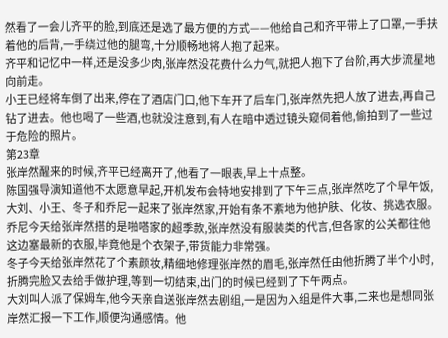然看了一会儿齐平的脸,到底还是选了最方便的方式——他给自己和齐平带上了口罩,一手扶着他的后背,一手绕过他的腿弯,十分顺畅地将人抱了起来。
齐平和记忆中一样,还是没多少肉,张岸然没花费什么力气,就把人抱下了台阶,再大步流星地向前走。
小王已经将车倒了出来,停在了酒店门口,他下车开了后车门,张岸然先把人放了进去,再自己钻了进去。他也喝了一些酒,也就没注意到,有人在暗中透过镜头窥伺着他,偷拍到了一些过于危险的照片。
第23章
张岸然醒来的时候,齐平已经离开了,他看了一眼表,早上十点整。
陈国强导演知道他不太愿意早起,开机发布会特地安排到了下午三点,张岸然吃了个早午饭,大刘、小王、冬子和乔尼一起来了张岸然家,开始有条不紊地为他护肤、化妆、挑选衣服。
乔尼今天给张岸然搭的是啪嗒家的超季款,张岸然没有服装类的代言,但各家的公关都往他这边塞最新的衣服,毕竟他是个衣架子,带货能力非常强。
冬子今天给张岸然花了个素颜妆,精细地修理张岸然的眉毛,张岸然任由他折腾了半个小时,折腾完脸又去给手做护理,等到一切结束,出门的时候已经到了下午两点。
大刘叫人派了保姆车,他今天亲自送张岸然去剧组,一是因为入组是件大事,二来也是想同张岸然汇报一下工作,顺便沟通感情。他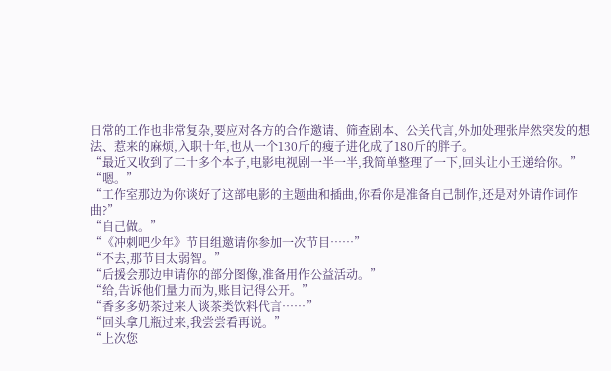日常的工作也非常复杂,要应对各方的合作邀请、筛查剧本、公关代言,外加处理张岸然突发的想法、惹来的麻烦,入职十年,也从一个130斤的瘦子进化成了180斤的胖子。
“最近又收到了二十多个本子,电影电视剧一半一半,我简单整理了一下,回头让小王递给你。”
“嗯。”
“工作室那边为你谈好了这部电影的主题曲和插曲,你看你是准备自己制作,还是对外请作词作曲?”
“自己做。”
“《冲刺吧少年》节目组邀请你参加一次节目……”
“不去,那节目太弱智。”
“后援会那边申请你的部分图像,准备用作公益活动。”
“给,告诉他们量力而为,账目记得公开。”
“香多多奶茶过来人谈茶类饮料代言……”
“回头拿几瓶过来,我尝尝看再说。”
“上次您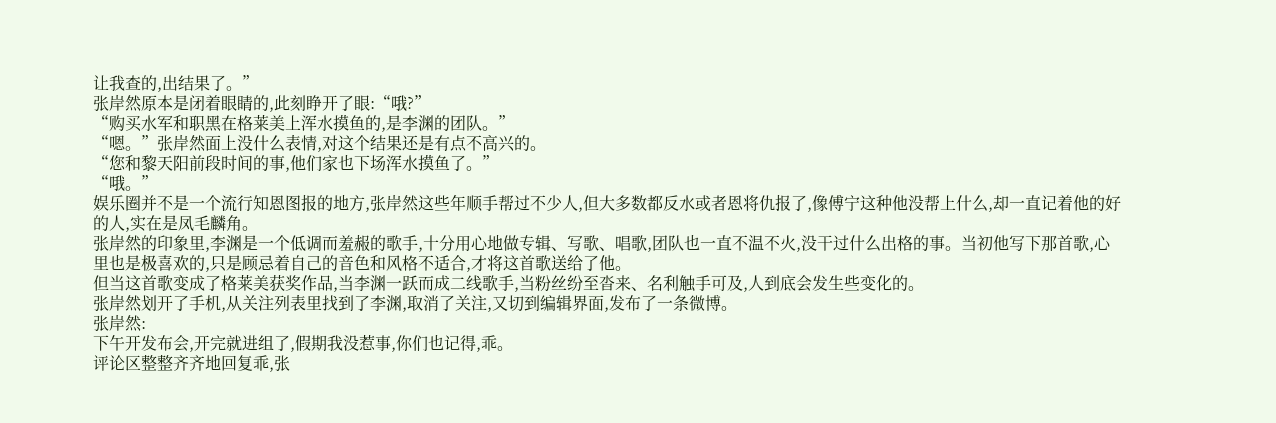让我查的,出结果了。”
张岸然原本是闭着眼睛的,此刻睁开了眼:“哦?”
“购买水军和职黑在格莱美上浑水摸鱼的,是李渊的团队。”
“嗯。”张岸然面上没什么表情,对这个结果还是有点不高兴的。
“您和黎天阳前段时间的事,他们家也下场浑水摸鱼了。”
“哦。”
娱乐圈并不是一个流行知恩图报的地方,张岸然这些年顺手帮过不少人,但大多数都反水或者恩将仇报了,像傅宁这种他没帮上什么,却一直记着他的好的人,实在是凤毛麟角。
张岸然的印象里,李渊是一个低调而羞赧的歌手,十分用心地做专辑、写歌、唱歌,团队也一直不温不火,没干过什么出格的事。当初他写下那首歌,心里也是极喜欢的,只是顾忌着自己的音色和风格不适合,才将这首歌送给了他。
但当这首歌变成了格莱美获奖作品,当李渊一跃而成二线歌手,当粉丝纷至沓来、名利触手可及,人到底会发生些变化的。
张岸然划开了手机,从关注列表里找到了李渊,取消了关注,又切到编辑界面,发布了一条微博。
张岸然:
下午开发布会,开完就进组了,假期我没惹事,你们也记得,乖。
评论区整整齐齐地回复乖,张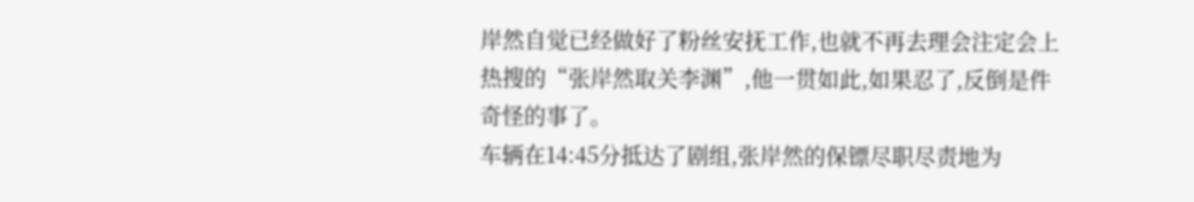岸然自觉已经做好了粉丝安抚工作,也就不再去理会注定会上热搜的“张岸然取关李渊”,他一贯如此,如果忍了,反倒是件奇怪的事了。
车辆在14:45分抵达了剧组,张岸然的保镖尽职尽责地为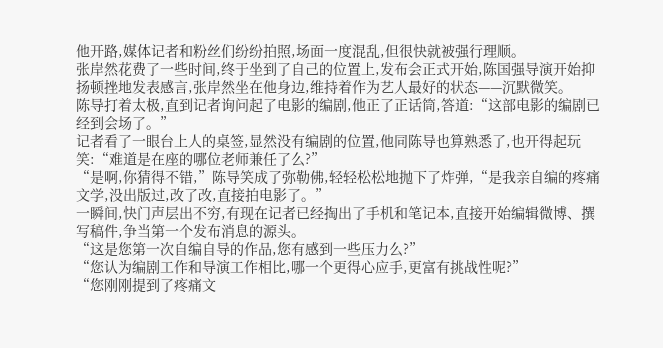他开路,媒体记者和粉丝们纷纷拍照,场面一度混乱,但很快就被强行理顺。
张岸然花费了一些时间,终于坐到了自己的位置上,发布会正式开始,陈国强导演开始抑扬顿挫地发表感言,张岸然坐在他身边,维持着作为艺人最好的状态——沉默微笑。
陈导打着太极,直到记者询问起了电影的编剧,他正了正话筒,答道:“这部电影的编剧已经到会场了。”
记者看了一眼台上人的桌签,显然没有编剧的位置,他同陈导也算熟悉了,也开得起玩笑:“难道是在座的哪位老师兼任了么?”
“是啊,你猜得不错,”陈导笑成了弥勒佛,轻轻松松地抛下了炸弹,“是我亲自编的疼痛文学,没出版过,改了改,直接拍电影了。”
一瞬间,快门声层出不穷,有现在记者已经掏出了手机和笔记本,直接开始编辑微博、撰写稿件,争当第一个发布消息的源头。
“这是您第一次自编自导的作品,您有感到一些压力么?”
“您认为编剧工作和导演工作相比,哪一个更得心应手,更富有挑战性呢?”
“您刚刚提到了疼痛文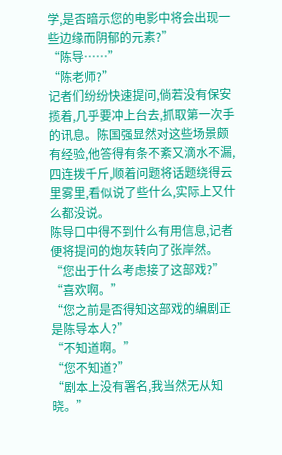学,是否暗示您的电影中将会出现一些边缘而阴郁的元素?”
“陈导……”
“陈老师?”
记者们纷纷快速提问,倘若没有保安揽着,几乎要冲上台去,抓取第一次手的讯息。陈国强显然对这些场景颇有经验,他答得有条不紊又滴水不漏,四连拨千斤,顺着问题将话题绕得云里雾里,看似说了些什么,实际上又什么都没说。
陈导口中得不到什么有用信息,记者便将提问的炮灰转向了张岸然。
“您出于什么考虑接了这部戏?”
“喜欢啊。”
“您之前是否得知这部戏的编剧正是陈导本人?”
“不知道啊。”
“您不知道?”
“剧本上没有署名,我当然无从知晓。”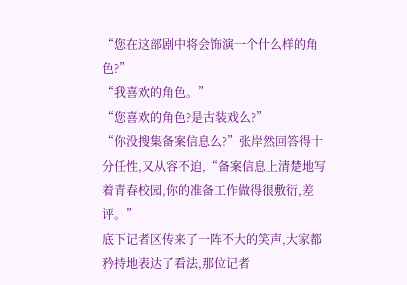“您在这部剧中将会饰演一个什么样的角色?”
“我喜欢的角色。”
“您喜欢的角色?是古装戏么?”
“你没搜集备案信息么?”张岸然回答得十分任性,又从容不迫,“备案信息上清楚地写着青春校园,你的准备工作做得很敷衍,差评。”
底下记者区传来了一阵不大的笑声,大家都矜持地表达了看法,那位记者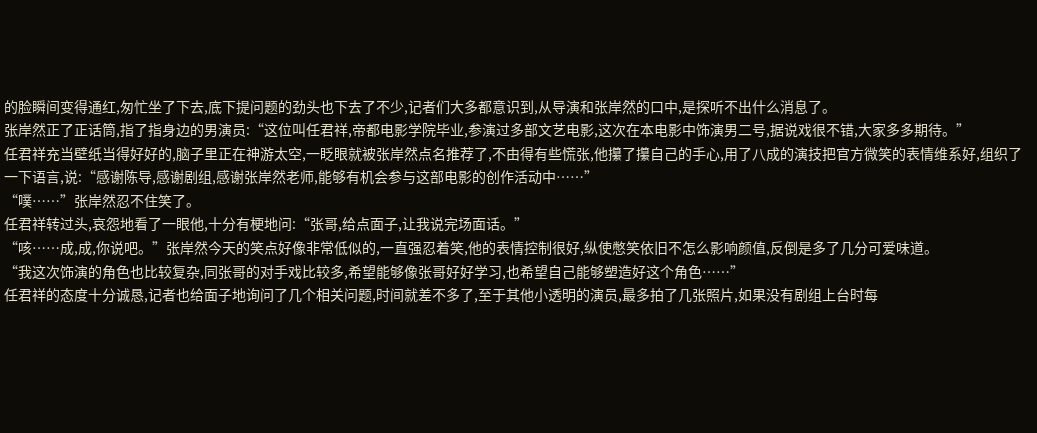的脸瞬间变得通红,匆忙坐了下去,底下提问题的劲头也下去了不少,记者们大多都意识到,从导演和张岸然的口中,是探听不出什么消息了。
张岸然正了正话筒,指了指身边的男演员:“这位叫任君祥,帝都电影学院毕业,参演过多部文艺电影,这次在本电影中饰演男二号,据说戏很不错,大家多多期待。”
任君祥充当壁纸当得好好的,脑子里正在神游太空,一眨眼就被张岸然点名推荐了,不由得有些慌张,他攥了攥自己的手心,用了八成的演技把官方微笑的表情维系好,组织了一下语言,说:“感谢陈导,感谢剧组,感谢张岸然老师,能够有机会参与这部电影的创作活动中……”
“噗……”张岸然忍不住笑了。
任君祥转过头,哀怨地看了一眼他,十分有梗地问:“张哥,给点面子,让我说完场面话。”
“咳……成,成,你说吧。”张岸然今天的笑点好像非常低似的,一直强忍着笑,他的表情控制很好,纵使憋笑依旧不怎么影响颜值,反倒是多了几分可爱味道。
“我这次饰演的角色也比较复杂,同张哥的对手戏比较多,希望能够像张哥好好学习,也希望自己能够塑造好这个角色……”
任君祥的态度十分诚恳,记者也给面子地询问了几个相关问题,时间就差不多了,至于其他小透明的演员,最多拍了几张照片,如果没有剧组上台时每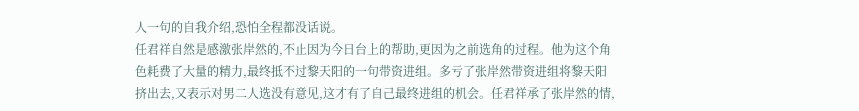人一句的自我介绍,恐怕全程都没话说。
任君祥自然是感激张岸然的,不止因为今日台上的帮助,更因为之前选角的过程。他为这个角色耗费了大量的精力,最终抵不过黎天阳的一句带资进组。多亏了张岸然带资进组将黎天阳挤出去,又表示对男二人选没有意见,这才有了自己最终进组的机会。任君祥承了张岸然的情,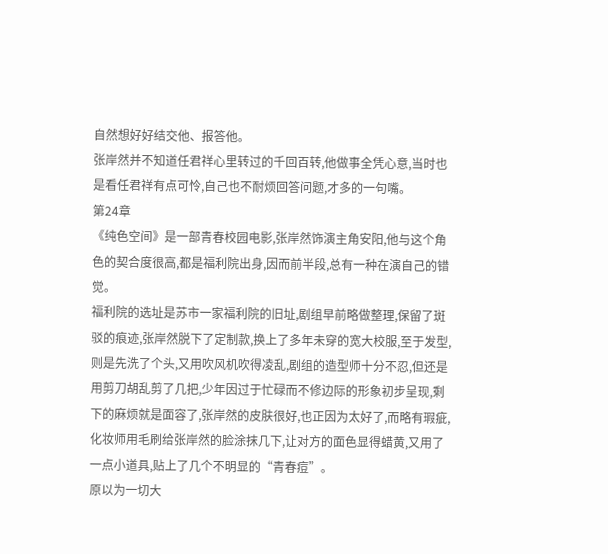自然想好好结交他、报答他。
张岸然并不知道任君祥心里转过的千回百转,他做事全凭心意,当时也是看任君祥有点可怜,自己也不耐烦回答问题,才多的一句嘴。
第24章
《纯色空间》是一部青春校园电影,张岸然饰演主角安阳,他与这个角色的契合度很高,都是福利院出身,因而前半段,总有一种在演自己的错觉。
福利院的选址是苏市一家福利院的旧址,剧组早前略做整理,保留了斑驳的痕迹,张岸然脱下了定制款,换上了多年未穿的宽大校服,至于发型,则是先洗了个头,又用吹风机吹得凌乱,剧组的造型师十分不忍,但还是用剪刀胡乱剪了几把,少年因过于忙碌而不修边际的形象初步呈现,剩下的麻烦就是面容了,张岸然的皮肤很好,也正因为太好了,而略有瑕疵,化妆师用毛刷给张岸然的脸涂抹几下,让对方的面色显得蜡黄,又用了一点小道具,贴上了几个不明显的“青春痘”。
原以为一切大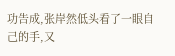功告成,张岸然低头看了一眼自己的手,又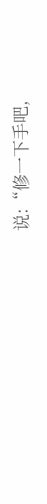说:“修一下手吧,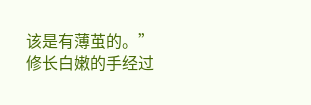该是有薄茧的。”
修长白嫩的手经过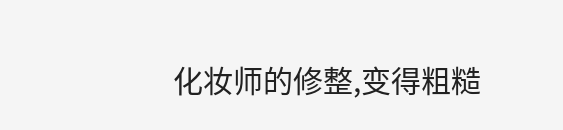化妆师的修整,变得粗糙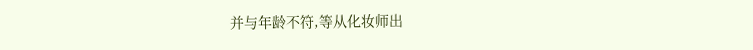并与年龄不符,等从化妆师出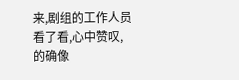来,剧组的工作人员看了看,心中赞叹,的确像